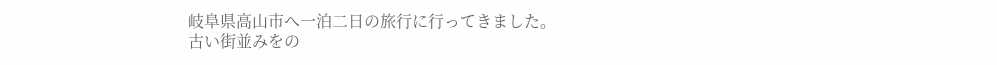岐阜県高山市へ一泊二日の旅行に行ってきました。
古い街並みをの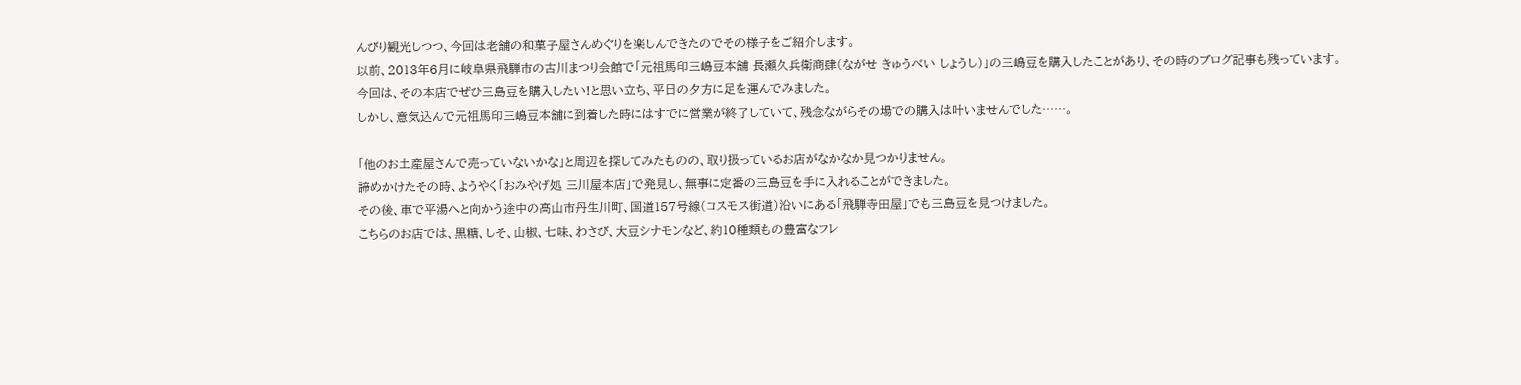んびり観光しつつ、今回は老舗の和菓子屋さんめぐりを楽しんできたのでその様子をご紹介します。
以前、2013年6月に岐阜県飛騨市の古川まつり会館で「元祖馬印三嶋豆本舗 長瀬久兵衛商肆(ながせ きゅうべい しょうし)」の三嶋豆を購入したことがあり、その時のブログ記事も残っています。
今回は、その本店でぜひ三島豆を購入したい!と思い立ち、平日の夕方に足を運んでみました。
しかし、意気込んで元祖馬印三嶋豆本舗に到着した時にはすでに営業が終了していて、残念ながらその場での購入は叶いませんでした……。

「他のお土産屋さんで売っていないかな」と周辺を探してみたものの、取り扱っているお店がなかなか見つかりません。
諦めかけたその時、ようやく「おみやげ処 三川屋本店」で発見し、無事に定番の三島豆を手に入れることができました。
その後、車で平湯へと向かう途中の高山市丹生川町、国道157号線(コスモス街道)沿いにある「飛騨寺田屋」でも三島豆を見つけました。
こちらのお店では、黒糖、しそ、山椒、七味、わさび、大豆シナモンなど、約10種類もの豊富なフレ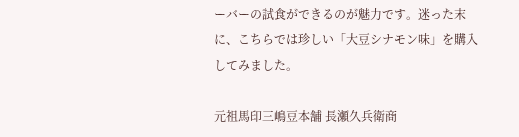ーバーの試食ができるのが魅力です。迷った末に、こちらでは珍しい「大豆シナモン味」を購入してみました。

元祖馬印三嶋豆本舗 長瀬久兵衛商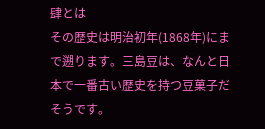肆とは
その歴史は明治初年(1868年)にまで遡ります。三島豆は、なんと日本で一番古い歴史を持つ豆菓子だそうです。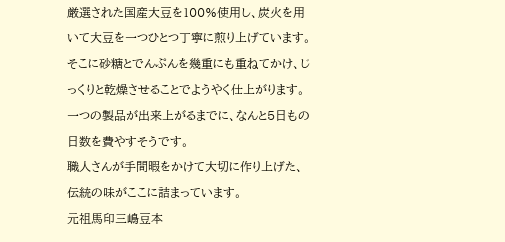厳選された国産大豆を100%使用し、炭火を用いて大豆を一つひとつ丁寧に煎り上げています。
そこに砂糖とでんぷんを幾重にも重ねてかけ、じっくりと乾燥させることでようやく仕上がります。
一つの製品が出来上がるまでに、なんと5日もの日数を費やすそうです。
職人さんが手間暇をかけて大切に作り上げた、伝統の味がここに詰まっています。
元祖馬印三嶋豆本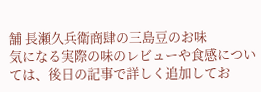舗 長瀬久兵衛商肆の三島豆のお味
気になる実際の味のレビューや食感については、後日の記事で詳しく追加してお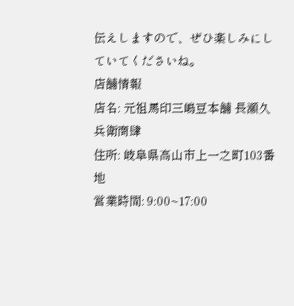伝えしますので、ぜひ楽しみにしていてくださいね。
店舗情報
店名: 元祖馬印三嶋豆本舗 長瀬久兵衛商肆
住所: 岐阜県高山市上一之町103番地
営業時間: 9:00~17:00